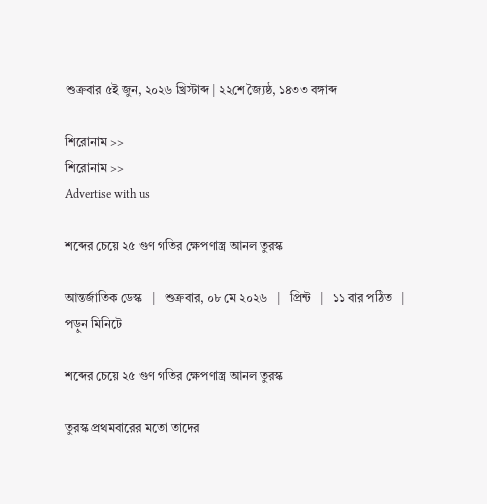শুক্রবার ৫ই জুন, ২০২৬ খ্রিস্টাব্দ | ২২শে জ্যৈষ্ঠ, ১৪৩৩ বঙ্গাব্দ

শিরোনাম >>
শিরোনাম >>
Advertise with us

শব্দের চেয়ে ২৫ গুণ গতির ক্ষেপণাস্ত্র আনল তুরস্ক

আন্তর্জাতিক ডেস্ক   |   শুক্রবার, ০৮ মে ২০২৬   |   প্রিন্ট   |   ১১ বার পঠিত   |   পড়ুন মিনিটে

শব্দের চেয়ে ২৫ গুণ গতির ক্ষেপণাস্ত্র আনল তুরস্ক

তুরস্ক প্রথমবারের মতো তাদের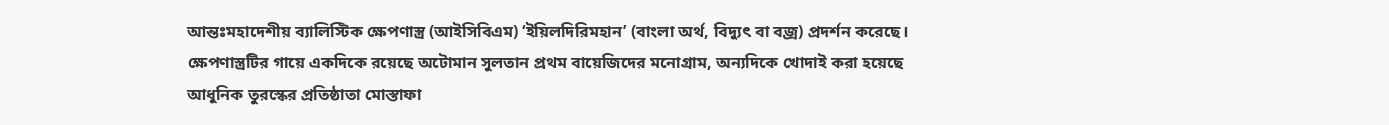আন্তঃমহাদেশীয় ব্যালিস্টিক ক্ষেপণাস্ত্র (আইসিবিএম) ‘ইয়িলদিরিমহান’ (বাংলা অর্থ, বিদ্যুৎ বা বজ্র) প্রদর্শন করেছে। ক্ষেপণাস্ত্রটির গায়ে একদিকে রয়েছে অটোমান সুলতান প্রথম বায়েজিদের মনোগ্রাম, অন্যদিকে খোদাই করা হয়েছে আধুনিক তুরস্কের প্রতিষ্ঠাতা মোস্তাফা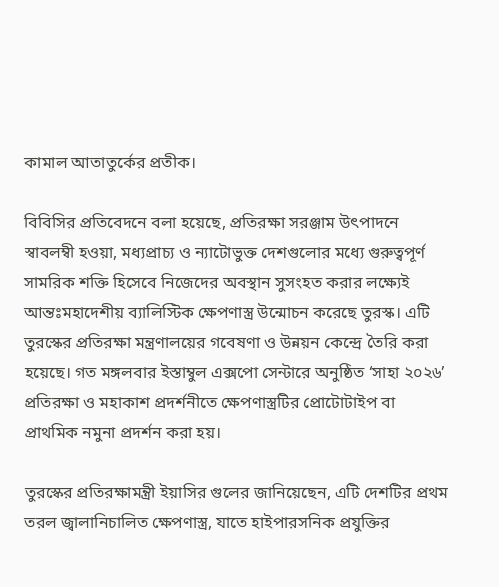কামাল আতাতুর্কের প্রতীক।

বিবিসির প্রতিবেদনে বলা হয়েছে, প্রতিরক্ষা সরঞ্জাম উৎপাদনে স্বাবলম্বী হওয়া, মধ্যপ্রাচ্য ও ন্যাটোভুক্ত দেশগুলোর মধ্যে গুরুত্বপূর্ণ সামরিক শক্তি হিসেবে নিজেদের অবস্থান সুসংহত করার লক্ষ্যেই আন্তঃমহাদেশীয় ব্যালিস্টিক ক্ষেপণাস্ত্র উন্মোচন করেছে তুরস্ক। এটি তুরস্কের প্রতিরক্ষা মন্ত্রণালয়ের গবেষণা ও উন্নয়ন কেন্দ্রে তৈরি করা হয়েছে। গত মঙ্গলবার ইস্তাম্বুল এক্সপো সেন্টারে অনুষ্ঠিত ‘সাহা ২০২৬’ প্রতিরক্ষা ও মহাকাশ প্রদর্শনীতে ক্ষেপণাস্ত্রটির প্রোটোটাইপ বা প্রাথমিক নমুনা প্রদর্শন করা হয়।

তুরস্কের প্রতিরক্ষামন্ত্রী ইয়াসির গুলের জানিয়েছেন, এটি দেশটির প্রথম তরল জ্বালানিচালিত ক্ষেপণাস্ত্র, যাতে হাইপারসনিক প্রযুক্তির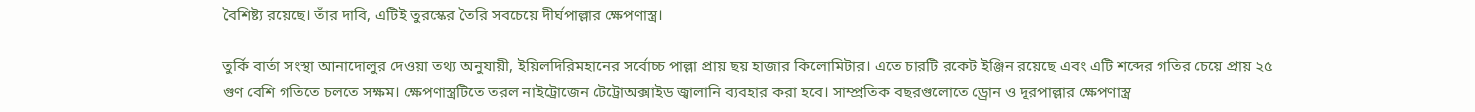বৈশিষ্ট্য রয়েছে। তাঁর দাবি, এটিই তুরস্কের তৈরি সবচেয়ে দীর্ঘপাল্লার ক্ষেপণাস্ত্র।

তুর্কি বার্তা সংস্থা আনাদোলুর দেওয়া তথ্য অনুযায়ী, ইয়িলদিরিমহানের সর্বোচ্চ পাল্লা প্রায় ছয় হাজার কিলোমিটার। এতে চারটি রকেট ইঞ্জিন রয়েছে এবং এটি শব্দের গতির চেয়ে প্রায় ২৫ গুণ বেশি গতিতে চলতে সক্ষম। ক্ষেপণাস্ত্রটিতে তরল নাইট্রোজেন টেট্রোঅক্সাইড জ্বালানি ব্যবহার করা হবে। সাম্প্রতিক বছরগুলোতে ড্রোন ও দূরপাল্লার ক্ষেপণাস্ত্র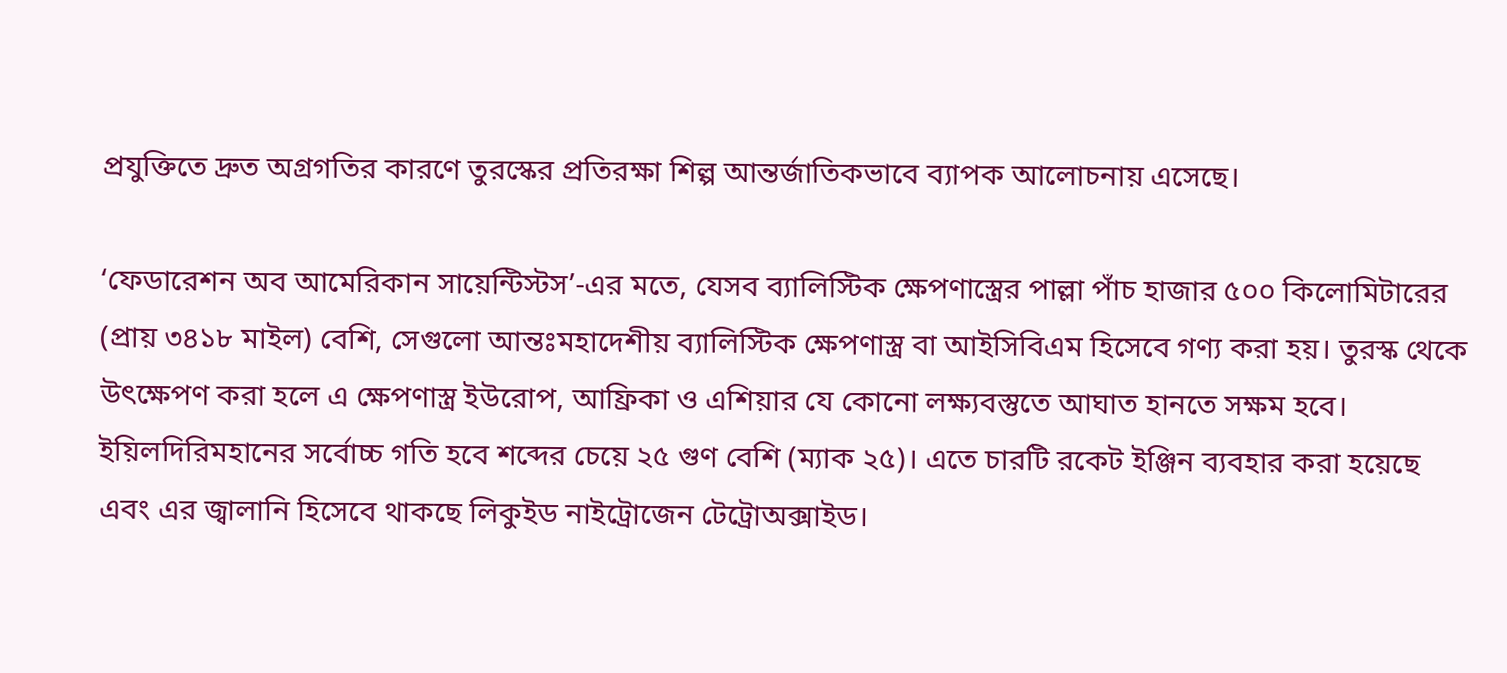প্রযুক্তিতে দ্রুত অগ্রগতির কারণে তুরস্কের প্রতিরক্ষা শিল্প আন্তর্জাতিকভাবে ব্যাপক আলোচনায় এসেছে।

‘ফেডারেশন অব আমেরিকান সায়েন্টিস্টস’-এর মতে, যেসব ব্যালিস্টিক ক্ষেপণাস্ত্রের পাল্লা পাঁচ হাজার ৫০০ কিলোমিটারের (প্রায় ৩৪১৮ মাইল) বেশি, সেগুলো আন্তঃমহাদেশীয় ব্যালিস্টিক ক্ষেপণাস্ত্র বা আইসিবিএম হিসেবে গণ্য করা হয়। তুরস্ক থেকে উৎক্ষেপণ করা হলে এ ক্ষেপণাস্ত্র ইউরোপ, আফ্রিকা ও এশিয়ার যে কোনো লক্ষ্যবস্তুতে আঘাত হানতে সক্ষম হবে। ইয়িলদিরিমহানের সর্বোচ্চ গতি হবে শব্দের চেয়ে ২৫ গুণ বেশি (ম্যাক ২৫)। এতে চারটি রকেট ইঞ্জিন ব্যবহার করা হয়েছে এবং এর জ্বালানি হিসেবে থাকছে লিকুইড নাইট্রোজেন টেট্রোঅক্সাইড।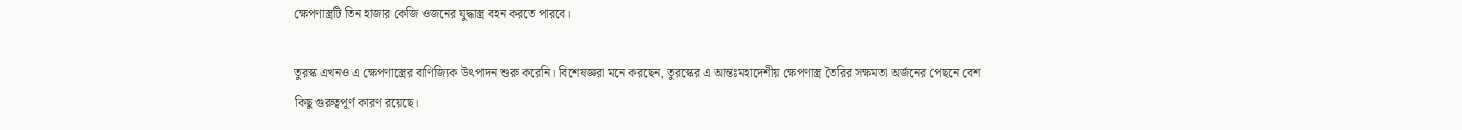ক্ষেপণাস্ত্রটি তিন হাজার কেজি ওজনের যুদ্ধাস্ত্র বহন করতে পারবে।

তুরস্ক এখনও এ ক্ষেপণাস্ত্রের বাণিজ্যিক উৎপাদন শুরু করেনি। বিশেষজ্ঞরা মনে করছেন, তুরস্কের এ আন্তঃমহাদেশীয় ক্ষেপণাস্ত্র তৈরির সক্ষমতা অর্জনের পেছনে বেশ কিছু গুরুত্বপূর্ণ কারণ রয়েছে।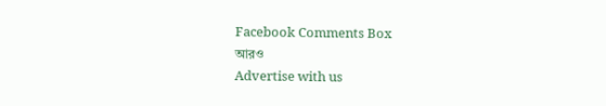Facebook Comments Box
আরও
Advertise with us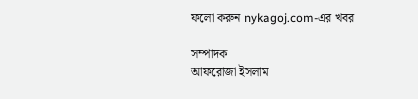ফলো করুন nykagoj.com-এর খবর

সম্পাদক
আফরোজা ইসলাম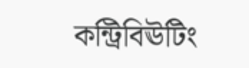কন্ট্রিবিঊটিং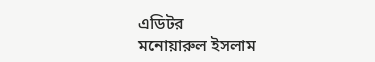এডিটর
মনোয়ারুল ইসলাম